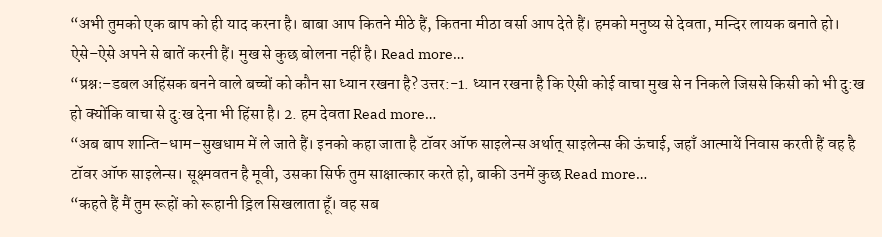“अभी तुमको एक बाप को ही याद करना है। बाबा आप कितने मीठे हैं, कितना मीठा वर्सा आप देते हैं। हमको मनुष्य से देवता, मन्दिर लायक बनाते हो। ऐसे–ऐसे अपने से बातें करनी हैं। मुख से कुछ बोलना नहीं है। Read more…
“प्रश्नः–डबल अहिंसक बनने वाले बच्चों को कौन सा ध्यान रखना है? उत्तर:-1. ध्यान रखना है कि ऐसी कोई वाचा मुख से न निकले जिससे किसी को भी दु:ख हो क्योंकि वाचा से दु:ख देना भी हिंसा है। 2. हम देवता Read more…
“अब बाप शान्ति–धाम–सुखधाम में ले जाते हैं। इनको कहा जाता है टॉवर ऑफ साइलेन्स अर्थात् साइलेन्स की ऊंचाई, जहाँ आत्मायें निवास करती हैं वह है टॉवर ऑफ साइलेन्स। सूक्ष्मवतन है मूवी, उसका सिर्फ तुम साक्षात्कार करते हो, बाकी उनमें कुछ Read more…
“कहते हैं मैं तुम रूहों को रूहानी ड्रिल सिखलाता हूँ। वह सब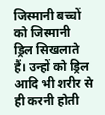जिस्मानी बच्चों को जिस्मानी ड्रिल सिखलाते हैं। उन्हों को ड्रिल आदि भी शरीर से ही करनी होती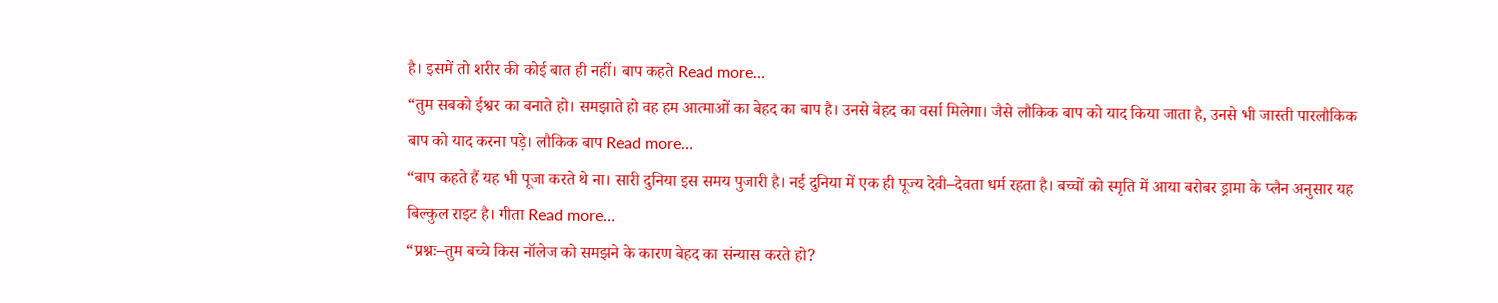है। इसमें तो शरीर की कोई बात ही नहीं। बाप कहते Read more…
“तुम सबको ईश्वर का बनाते हो। समझाते हो वह हम आत्माओं का बेहद का बाप है। उनसे बेहद का वर्सा मिलेगा। जैसे लौकिक बाप को याद किया जाता है, उनसे भी जास्ती पारलौकिक बाप को याद करना पड़े। लौकिक बाप Read more…
“बाप कहते हैं यह भी पूजा करते थे ना। सारी दुनिया इस समय पुजारी है। नई दुनिया में एक ही पूज्य देवी–देवता धर्म रहता है। बच्चों को स्मृति में आया बरोबर ड्रामा के प्लैन अनुसार यह बिल्कुल राइट है। गीता Read more…
“प्रश्नः–तुम बच्चे किस नॉलेज को समझने के कारण बेहद का संन्यास करते हो?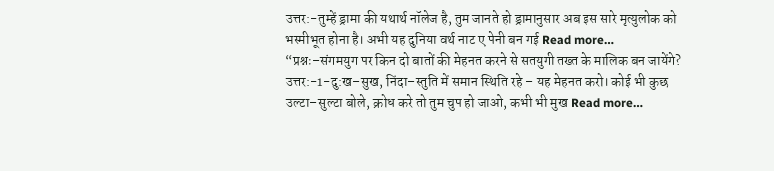उत्तर:-तुम्हें ड्रामा की यथार्थ नॉलेज है, तुम जानते हो ड्रामानुसार अब इस सारे मृत्युलोक को भस्मीभूत होना है। अभी यह दुनिया वर्थ नाट ए पेनी बन गई Read more…
“प्रश्नः–संगमयुग पर किन दो बातों की मेहनत करने से सतयुगी तख्त के मालिक बन जायेंगे? उत्तर:-1-दु:ख–सुख, निंदा–स्तुति में समान स्थिति रहे – यह मेहनत करो। कोई भी कुछ उल्टा–सुल्टा बोले, क्रोध करे तो तुम चुप हो जाओ, कभी भी मुख Read more…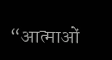“आत्माओं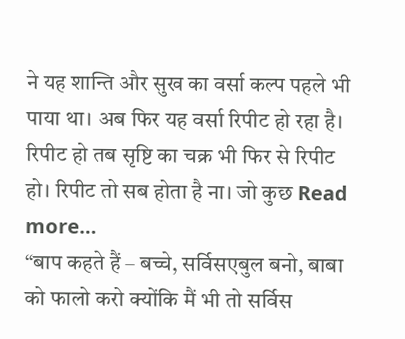ने यह शान्ति और सुख का वर्सा कल्प पहले भी पाया था। अब फिर यह वर्सा रिपीट हो रहा है। रिपीट हो तब सृष्टि का चक्र भी फिर से रिपीट हो। रिपीट तो सब होता है ना। जो कुछ Read more…
“बाप कहते हैं – बच्चे, सर्विसएबुल बनो, बाबा को फालो करो क्योंकि मैं भी तो सर्विस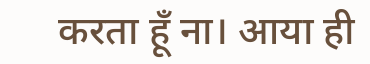करता हूँ ना। आया ही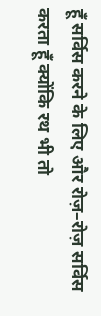हूँ सर्विस करने के लिए और रोज़–रोज़ सर्विस करता हूँ क्योंकि रथ भी तो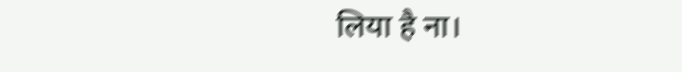लिया है ना।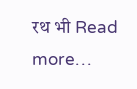रथ भी Read more…